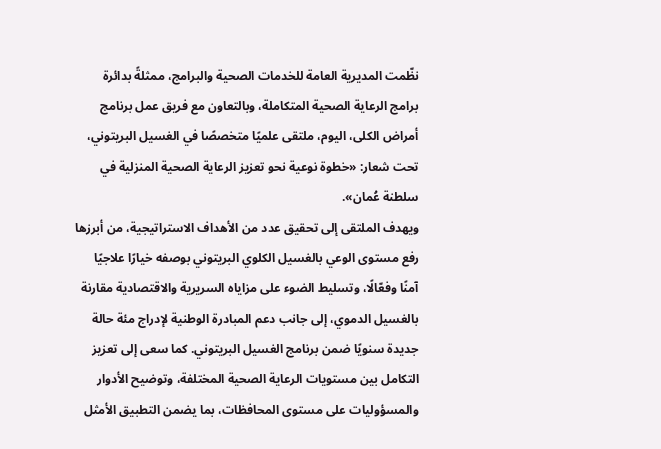نظّمت المديرية العامة للخدمات الصحية والبرامج، ممثلةً بدائرة برامج الرعاية الصحية المتكاملة، وبالتعاون مع فريق عمل برنامج أمراض الكلى، اليوم، ملتقى علميًا متخصصًا في الغسيل البريتوني، تحت شعار: «خطوة نوعية نحو تعزيز الرعاية الصحية المنزلية في سلطنة عُمان».
ويهدف الملتقى إلى تحقيق عدد من الأهداف الاستراتيجية، من أبرزها رفع مستوى الوعي بالغسيل الكلوي البريتوني بوصفه خيارًا علاجيًا آمنًا وفعّالًا، وتسليط الضوء على مزاياه السريرية والاقتصادية مقارنة بالغسيل الدموي، إلى جانب دعم المبادرة الوطنية لإدراج مئة حالة جديدة سنويًا ضمن برنامج الغسيل البريتوني. كما سعى إلى تعزيز التكامل بين مستويات الرعاية الصحية المختلفة، وتوضيح الأدوار والمسؤوليات على مستوى المحافظات، بما يضمن التطبيق الأمثل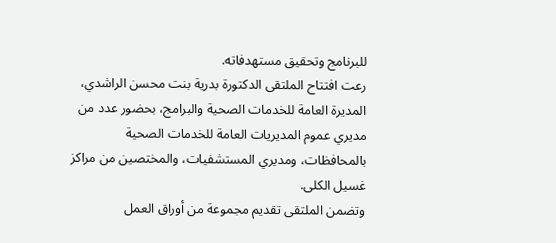للبرنامج وتحقيق مستهدفاته.
رعت افتتاح الملتقى الدكتورة بدرية بنت محسن الراشدي، المديرة العامة للخدمات الصحية والبرامج، بحضور عدد من مديري عموم المديريات العامة للخدمات الصحية بالمحافظات، ومديري المستشفيات، والمختصين من مراكز غسيل الكلى.
وتضمن الملتقى تقديم مجموعة من أوراق العمل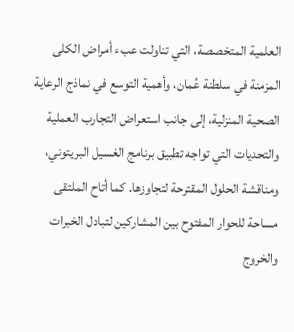العلمية المتخصصة، التي تناولت عبء أمراض الكلى المزمنة في سلطنة عُمان، وأهمية التوسع في نماذج الرعاية الصحية المنزلية، إلى جانب استعراض التجارب العملية والتحديات التي تواجه تطبيق برنامج الغسيل البريتوني، ومناقشة الحلول المقترحة لتجاوزها. كما أتاح الملتقى مساحة للحوار المفتوح بين المشاركين لتبادل الخبرات والخروج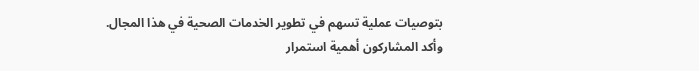بتوصيات عملية تسهم في تطوير الخدمات الصحية في هذا المجال.
وأكد المشاركون أهمية استمرار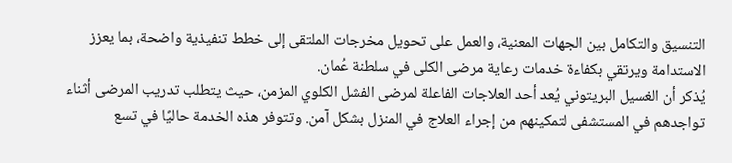التنسيق والتكامل بين الجهات المعنية، والعمل على تحويل مخرجات الملتقى إلى خطط تنفيذية واضحة، بما يعزز الاستدامة ويرتقي بكفاءة خدمات رعاية مرضى الكلى في سلطنة عُمان.
يُذكر أن الغسيل البريتوني يُعد أحد العلاجات الفاعلة لمرضى الفشل الكلوي المزمن، حيث يتطلب تدريب المرضى أثناء تواجدهم في المستشفى لتمكينهم من إجراء العلاج في المنزل بشكل آمن. وتتوفر هذه الخدمة حاليًا في تسع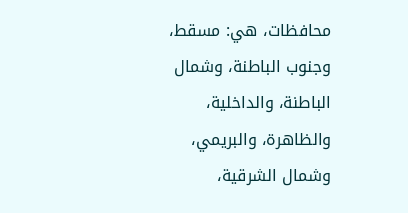محافظات، هي: مسقط، وجنوب الباطنة، وشمال الباطنة، والداخلية، والظاهرة، والبريمي، وشمال الشرقية،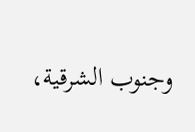وجنوب الشرقية،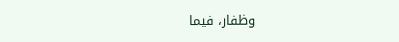وظفار، فيما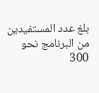بلغ عدد المستفيدين من البرنامج نحو 300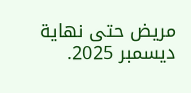مريض حتى نهاية ديسمبر 2025.